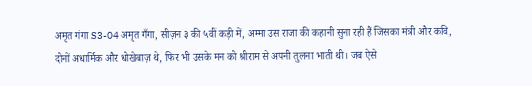अमृत गंगा S3-04 अमृत गँगा, सीज़न ३ की ५वीं कड़ी में, अम्मा उस राजा की कहानी सुना रही हैं जिसका मंत्री और कवि, दोनों अधार्मिक और धोखेबाज़ थे, फिर भी उसके मन को श्रीराम से अपनी तुलना भाती थी। जब ऐसे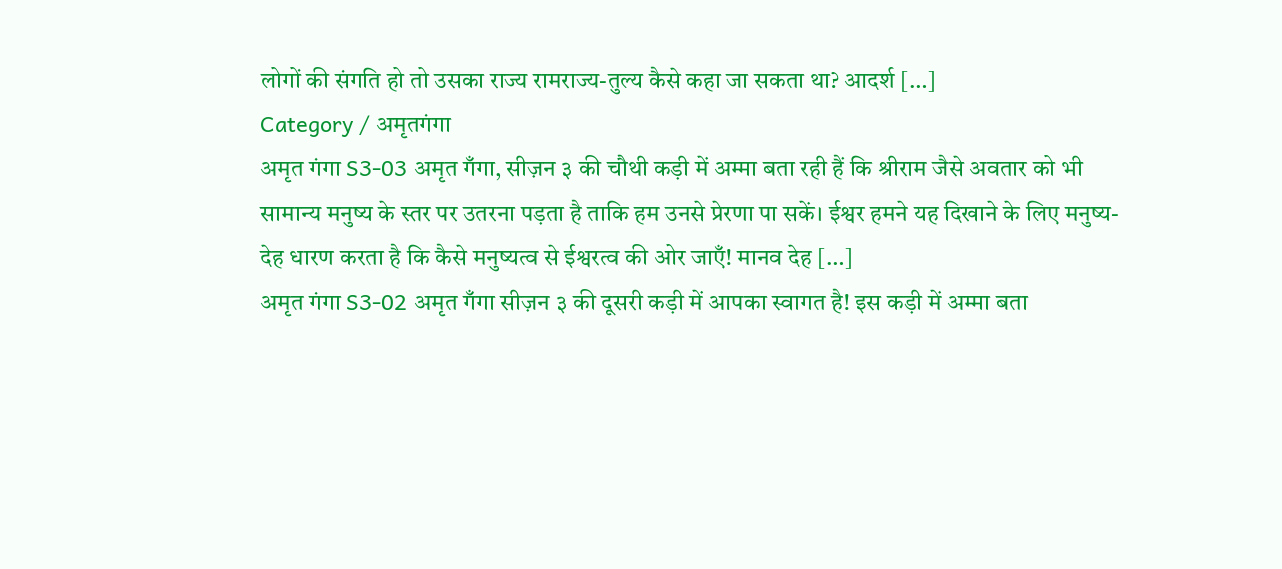लोगों की संगति हो तो उसका राज्य रामराज्य-तुल्य कैसे कहा जा सकता था? आदर्श […]
Category / अमृतगंगा
अमृत गंगा S3-03 अमृत गँगा, सीज़न ३ की चौथी कड़ी में अम्मा बता रही हैं कि श्रीराम जैसे अवतार को भी सामान्य मनुष्य के स्तर पर उतरना पड़ता है ताकि हम उनसे प्रेरणा पा सकें। ईश्वर हमने यह दिखाने के लिए मनुष्य-देह धारण करता है कि कैसे मनुष्यत्व से ईश्वरत्व की ओर जाएँ! मानव देह […]
अमृत गंगा S3-02 अमृत गँगा सीज़न ३ की दूसरी कड़ी में आपका स्वागत है! इस कड़ी में अम्मा बता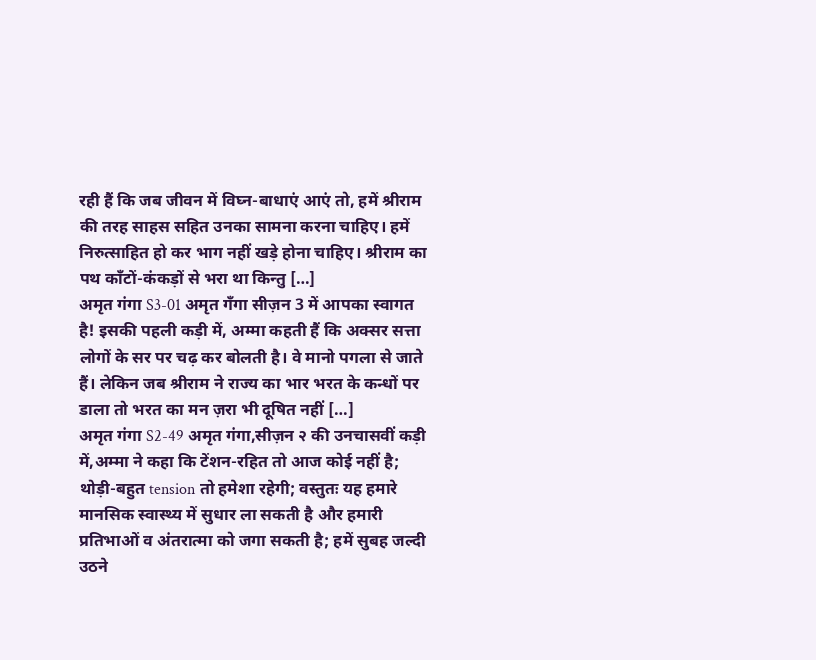रही हैं कि जब जीवन में विघ्न-बाधाएं आएं तो, हमें श्रीराम की तरह साहस सहित उनका सामना करना चाहिए। हमें निरुत्साहित हो कर भाग नहीं खड़े होना चाहिए। श्रीराम का पथ काँटों-कंकड़ों से भरा था किन्तु […]
अमृत गंगा S3-01 अमृत गँगा सीज़न 3 में आपका स्वागत है! इसकी पहली कड़ी में, अम्मा कहती हैं कि अक्सर सत्ता लोगों के सर पर चढ़ कर बोलती है। वे मानो पगला से जाते हैं। लेकिन जब श्रीराम ने राज्य का भार भरत के कन्धों पर डाला तो भरत का मन ज़रा भी दूषित नहीं […]
अमृत गंगा S2-49 अमृत गंगा,सीज़न २ की उनचासवीं कड़ी में,अम्मा ने कहा कि टेंशन-रहित तो आज कोई नहीं है; थोड़ी-बहुत tension तो हमेशा रहेगी; वस्तुतः यह हमारे मानसिक स्वास्थ्य में सुधार ला सकती है और हमारी प्रतिभाओं व अंतरात्मा को जगा सकती है; हमें सुबह जल्दी उठने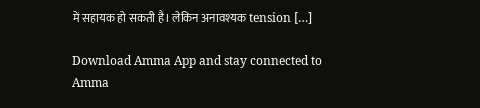में सहायक हो सकती है। लेकिन अनावश्यक tension […]

Download Amma App and stay connected to Amma